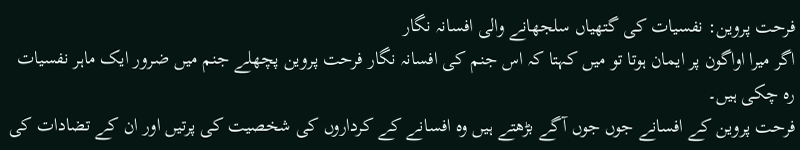فرحت پروین: نفسیات کی گتھیاں سلجھانے والی افسانہ نگار
اگر میرا اواگون پر ایمان ہوتا تو میں کہتا کہ اس جنم کی افسانہ نگار فرحت پروین پچھلے جنم میں ضرور ایک ماہر نفسیات رہ چکی ہیں۔
فرحت پروین کے افسانے جوں جوں آگے بڑھتے ہیں وہ افسانے کے کرداروں کی شخصیت کی پرتیں اور ان کے تضادات کی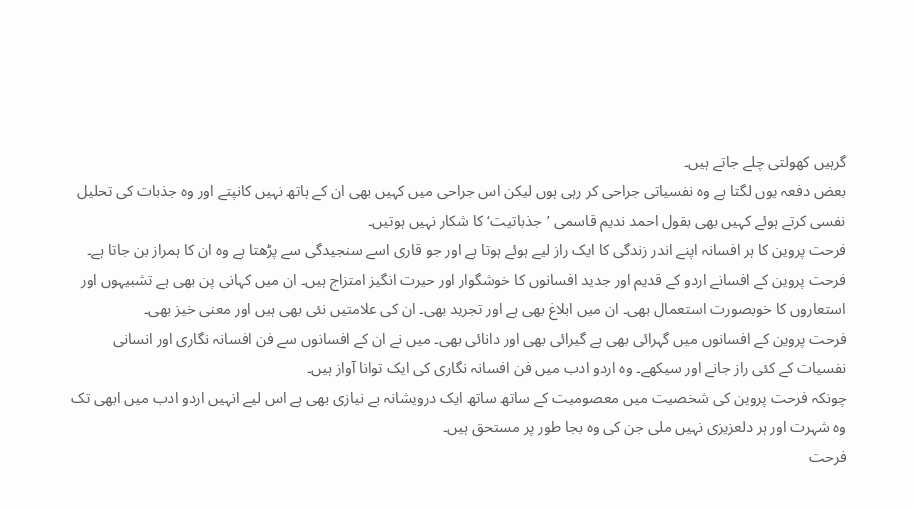گرہیں کھولتی چلے جاتے ہیں۔
بعض دفعہ یوں لگتا ہے وہ نفسیاتی جراحی کر رہی ہوں لیکن اس جراحی میں کہیں بھی ان کے ہاتھ نہیں کانپتے اور وہ جذبات کی تحلیل نفسی کرتے ہوئے کہیں بھی بقول احمد ندیم قاسمی ’جذباتیت‘ کا شکار نہیں ہوتیں۔
فرحت پروین کا ہر افسانہ اپنے اندر زندگی کا ایک راز لیے ہوئے ہوتا ہے اور جو قاری اسے سنجیدگی سے پڑھتا ہے وہ ان کا ہمراز بن جاتا ہے۔
فرحت پروین کے افسانے اردو کے قدیم اور جدید افسانوں کا خوشگوار اور حیرت انگیز امتزاج ہیں۔ ان میں کہانی پن بھی ہے تشبیہوں اور استعاروں کا خوبصورت استعمال بھی۔ ان میں ابلاغ بھی ہے اور تجرید بھی۔ ان کی علامتیں نئی بھی ہیں اور معنی خیز بھی۔
فرحت پروین کے افسانوں میں گہرائی بھی ہے گیرائی بھی اور دانائی بھی۔ میں نے ان کے افسانوں سے فن افسانہ نگاری اور انسانی نفسیات کے کئی راز جانے اور سیکھے۔ وہ اردو ادب میں فن افسانہ نگاری کی ایک توانا آواز ہیں۔
چونکہ فرحت پروین کی شخصیت میں معصومیت کے ساتھ ساتھ ایک درویشانہ بے نیازی بھی ہے اس لیے انہیں اردو ادب میں ابھی تک وہ شہرت اور ہر دلعزیزی نہیں ملی جن کی وہ بجا طور پر مستحق ہیں۔
فرحت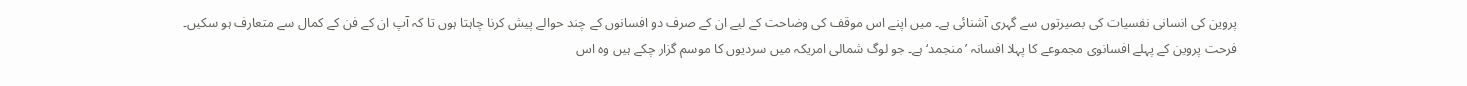پروین کی انسانی نفسیات کی بصیرتوں سے گہری آشنائی ہے۔ میں اپنے اس موقف کی وضاحت کے لیے ان کے صرف دو افسانوں کے چند حوالے پیش کرنا چاہتا ہوں تا کہ آپ ان کے فن کے کمال سے متعارف ہو سکیں۔
فرحت پروین کے پہلے افسانوی مجموعے کا پہلا افسانہ ’منجمد‘ ہے۔ جو لوگ شمالی امریکہ میں سردیوں کا موسم گزار چکے ہیں وہ اس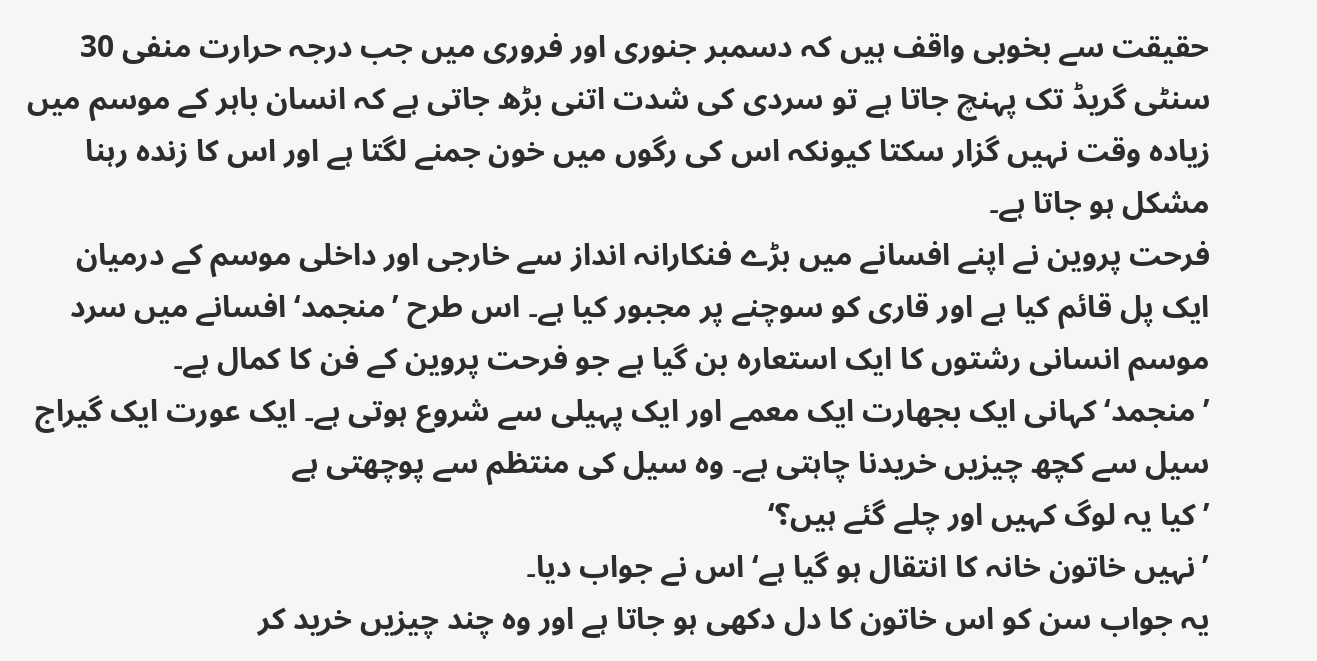حقیقت سے بخوبی واقف ہیں کہ دسمبر جنوری اور فروری میں جب درجہ حرارت منفی 30 سنٹی گریڈ تک پہنچ جاتا ہے تو سردی کی شدت اتنی بڑھ جاتی ہے کہ انسان باہر کے موسم میں زیادہ وقت نہیں گزار سکتا کیونکہ اس کی رگوں میں خون جمنے لگتا ہے اور اس کا زندہ رہنا مشکل ہو جاتا ہے۔
فرحت پروین نے اپنے افسانے میں بڑے فنکارانہ انداز سے خارجی اور داخلی موسم کے درمیان ایک پل قائم کیا ہے اور قاری کو سوچنے پر مجبور کیا ہے۔ اس طرح ’منجمد‘ افسانے میں سرد موسم انسانی رشتوں کا ایک استعارہ بن گیا ہے جو فرحت پروین کے فن کا کمال ہے۔
’منجمد‘ کہانی ایک بجھارت ایک معمے اور ایک پہیلی سے شروع ہوتی ہے۔ ایک عورت ایک گیراج سیل سے کچھ چیزیں خریدنا چاہتی ہے۔ وہ سیل کی منتظم سے پوچھتی ہے
’ کیا یہ لوگ کہیں اور چلے گئے ہیں؟‘
’نہیں خاتون خانہ کا انتقال ہو گیا ہے‘ اس نے جواب دیا۔
یہ جواب سن کو اس خاتون کا دل دکھی ہو جاتا ہے اور وہ چند چیزیں خرید کر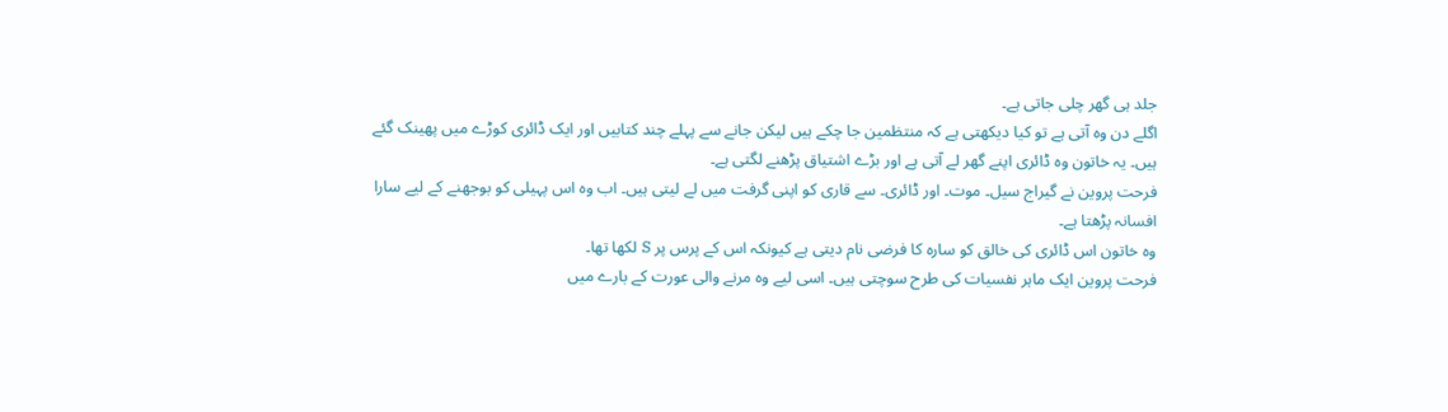جلد ہی گھر چلی جاتی ہے۔
اگلے دن وہ آتی ہے تو کیا دیکھتی ہے کہ منتظمین جا چکے ہیں لیکن جانے سے پہلے چند کتابیں اور ایک ڈائری کوڑے میں پھینک گئے ہیں۔ یہ خاتون وہ ڈائری اپنے گھر لے آتی ہے اور بڑے اشتیاق پڑھنے لگتی ہے۔
فرحت پروین نے گیراج سیل۔ موت۔ اور ڈائری۔ سے قاری کو اپنی گرفت میں لے لیتی ہیں۔ اب وہ اس پہیلی کو بوجھنے کے لیے سارا افسانہ پڑھتا ہے۔
وہ خاتون اس ڈائری کی خالق کو سارہ کا فرضی نام دیتی ہے کیونکہ اس کے پرس پر S لکھا تھا۔
فرحت پروین ایک ماہر نفسیات کی طرح سوچتی ہیں۔ اسی لیے وہ مرنے والی عورت کے بارے میں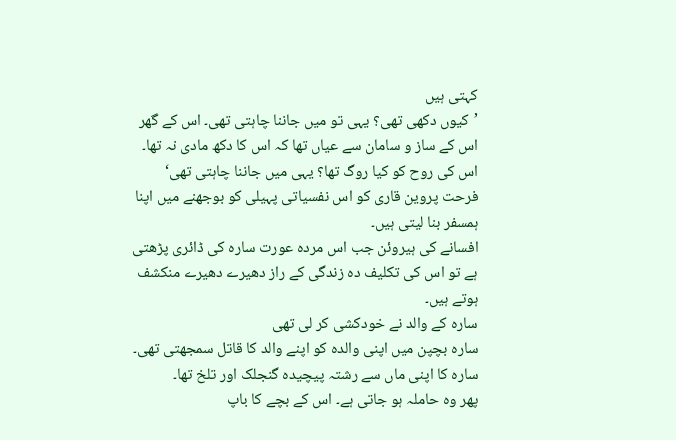کہتی ہیں
’کیوں دکھی تھی؟ یہی تو میں جاننا چاہتی تھی۔ اس کے گھر اس کے ساز و سامان سے عیاں تھا کہ اس کا دکھ مادی نہ تھا۔ اس کی روح کو کیا روگ تھا؟ یہی میں جاننا چاہتی تھی‘
فرحت پروین قاری کو اس نفسیاتی پہیلی کو بوجھنے میں اپنا ہمسفر بنا لیتی ہیں۔
افسانے کی ہیروئن جب اس مردہ عورت سارہ کی ڈائری پڑھتی ہے تو اس کی تکلیف دہ زندگی کے راز دھیرے دھیرے منکشف ہوتے ہیں۔
سارہ کے والد نے خودکشی کر لی تھی
سارہ بچپن میں اپنی والدہ کو اپنے والد کا قاتل سمجھتی تھی۔
سارہ کا اپنی ماں سے رشتہ پیچیدہ گنجلک اور تلخ تھا۔
پھر وہ حاملہ ہو جاتی ہے۔ اس کے بچے کا باپ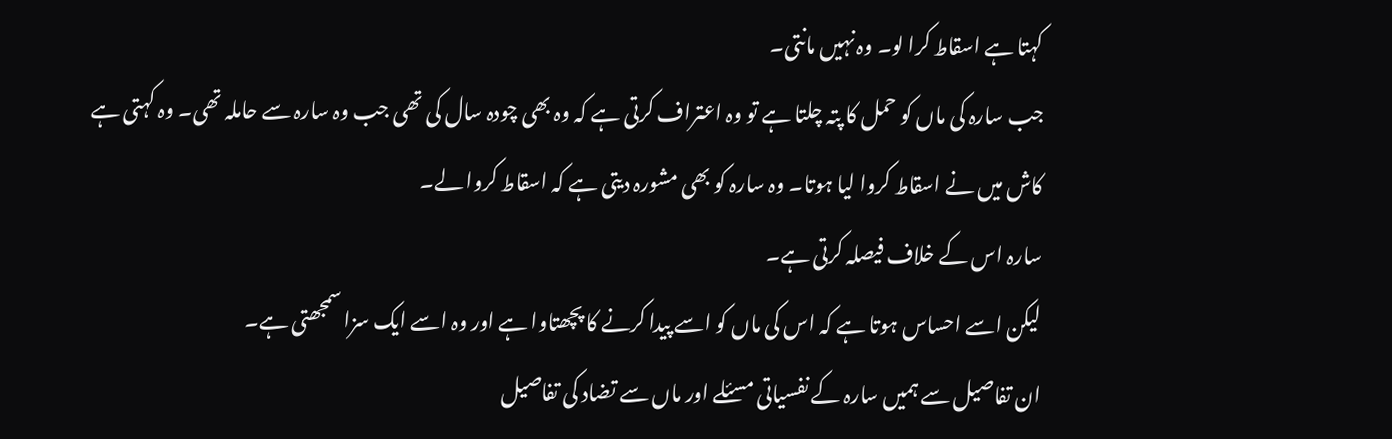کہتا ہے اسقاط کرا لو۔ وہ نہیں مانتی۔
جب سارہ کی ماں کو حمل کا پتہ چلتا ہے تو وہ اعتراف کرتی ہے کہ وہ بھی چودہ سال کی تھی جب وہ سارہ سے حاملہ تھی۔ وہ کہتی ہے کاش میں نے اسقاط کروا لیا ہوتا۔ وہ سارہ کو بھی مشورہ دیتی ہے کہ اسقاط کروا لے۔
سارہ اس کے خلاف فیصلہ کرتی ہے۔
لیکن اسے احساس ہوتا ہے کہ اس کی ماں کو اسے پیدا کرنے کا پچھتاوا ہے اور وہ اسے ایک سزا سمجھتی ہے۔
ان تفاصیل سے ہمیں سارہ کے نفسیاتی مسئلے اور ماں سے تضاد کی تفاصیل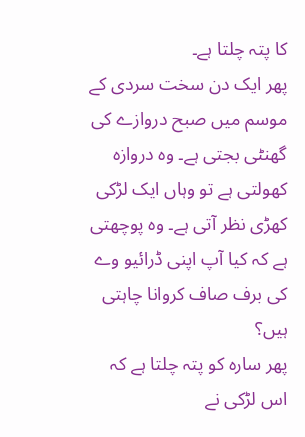کا پتہ چلتا ہے۔
پھر ایک دن سخت سردی کے موسم میں صبح دروازے کی گھنٹی بجتی ہے۔ وہ دروازہ کھولتی ہے تو وہاں ایک لڑکی کھڑی نظر آتی ہے۔ وہ پوچھتی ہے کہ کیا آپ اپنی ڈرائیو وے کی برف صاف کروانا چاہتی ہیں؟
پھر سارہ کو پتہ چلتا ہے کہ اس لڑکی نے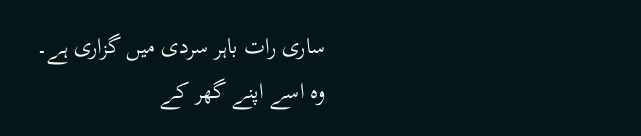ساری رات باہر سردی میں گزاری ہے۔
وہ اسے اپنے گھر کے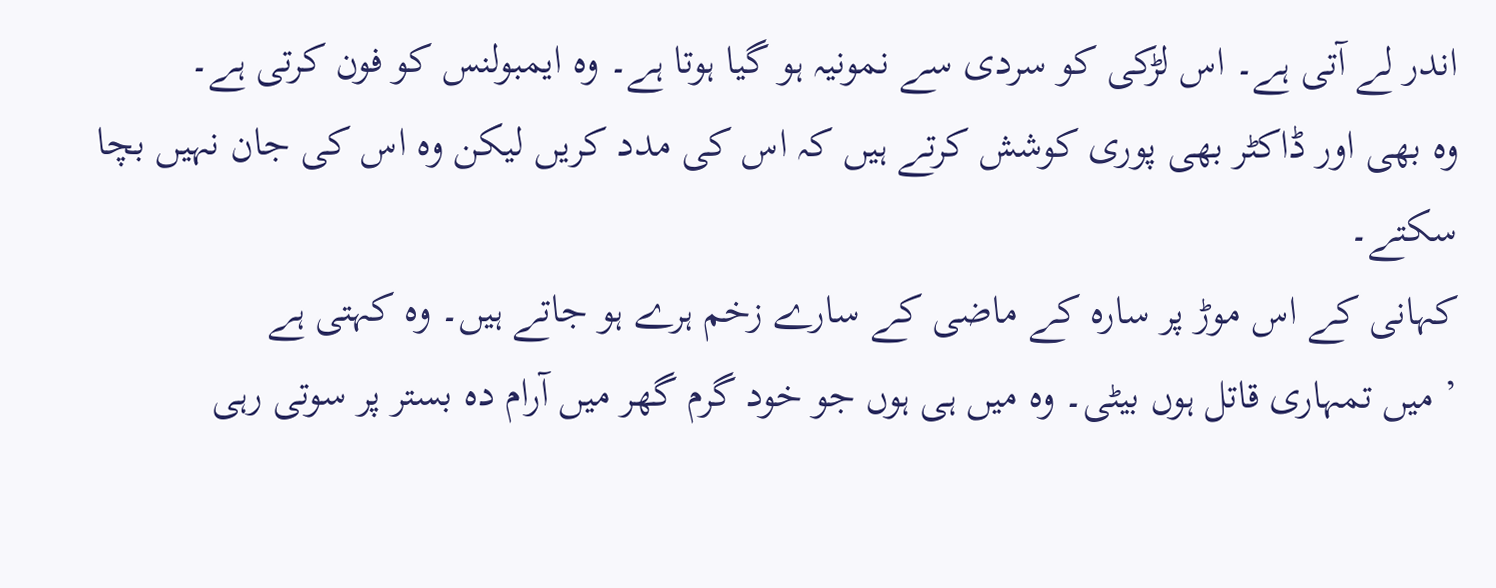اندر لے آتی ہے۔ اس لڑکی کو سردی سے نمونیہ ہو گیا ہوتا ہے۔ وہ ایمبولنس کو فون کرتی ہے۔
وہ بھی اور ڈاکٹر بھی پوری کوشش کرتے ہیں کہ اس کی مدد کریں لیکن وہ اس کی جان نہیں بچا سکتے۔
کہانی کے اس موڑ پر سارہ کے ماضی کے سارے زخم ہرے ہو جاتے ہیں۔ وہ کہتی ہے
’ میں تمہاری قاتل ہوں بیٹی۔ وہ میں ہی ہوں جو خود گرم گھر میں آرام دہ بستر پر سوتی رہی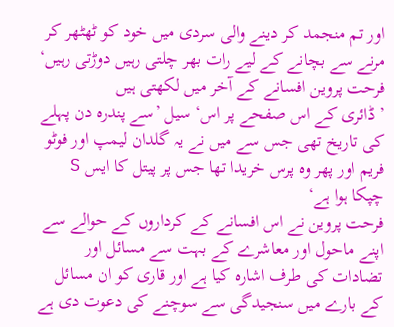اور تم منجمد کر دینے والی سردی میں خود کو ٹھٹھر کر مرنے سے بچانے کے لیے رات بھر چلتی رہیں دوڑتی رہیں‘
فرحت پروین افسانے کے آخر میں لکھتی ہیں
’ ڈائری کے اس صفحے پر اس‘ سیل ’سے پندرہ دن پہلے کی تاریخ تھی جس سے میں نے یہ گلدان لیمپ اور فوٹو فریم اور پھر وہ پرس خریدا تھا جس پر پیتل کا ایس S چپکا ہوا ہے‘
فرحت پروین نے اس افسانے کے کرداروں کے حوالے سے اپنے ماحول اور معاشرے کے بہت سے مسائل اور تضادات کی طرف اشارہ کیا ہے اور قاری کو ان مسائل کے بارے میں سنجیدگی سے سوچنے کی دعوت دی ہے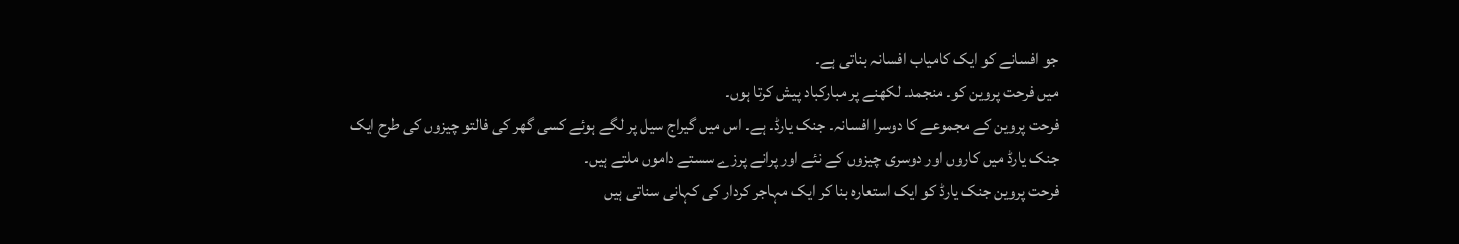جو افسانے کو ایک کامیاب افسانہ بناتی ہے۔
میں فرحت پروین کو۔ منجمد۔ لکھنے پر مبارکباد پیش کرتا ہوں۔
فرحت پروین کے مجموعے کا دوسرا افسانہ۔ جنک یارڈ۔ ہے۔ اس میں گیراج سیل پر لگے ہوئے کسی گھر کی فالتو چیزوں کی طرح ایک جنک یارڈ میں کاروں اور دوسری چیزوں کے نئے اور پرانے پرزے سستے داموں ملتے ہیں۔
فرحت پروین جنک یارڈ کو ایک استعارہ بنا کر ایک مہاجر کردار کی کہانی سناتی ہیں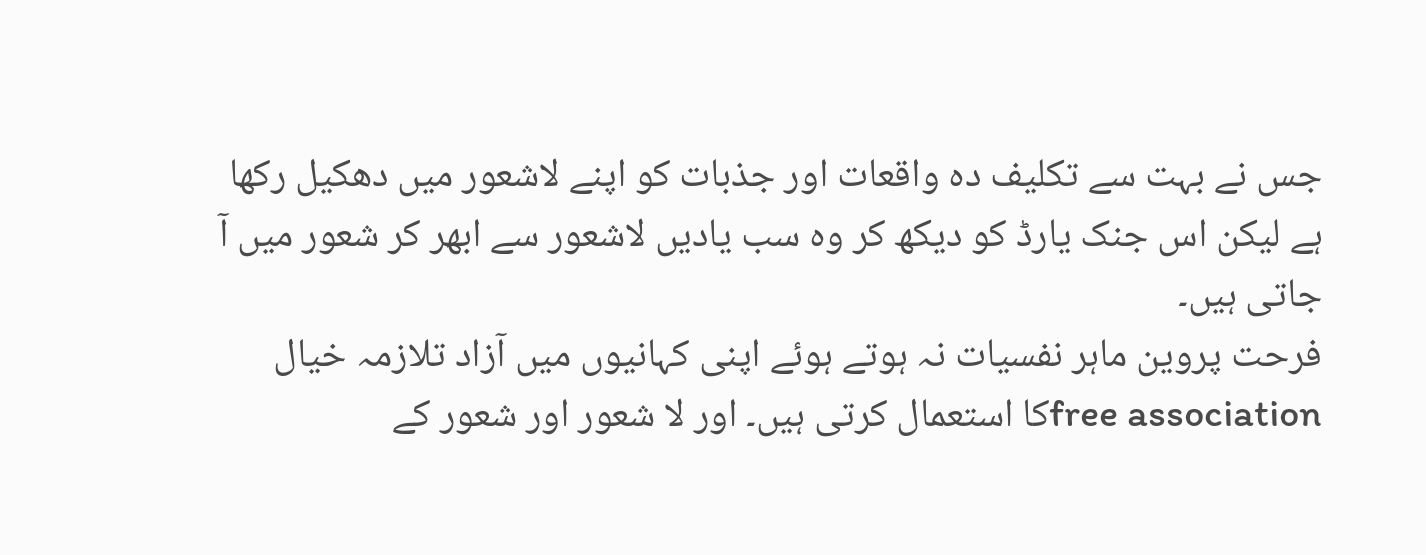جس نے بہت سے تکلیف دہ واقعات اور جذبات کو اپنے لاشعور میں دھکیل رکھا ہے لیکن اس جنک یارڈ کو دیکھ کر وہ سب یادیں لاشعور سے ابھر کر شعور میں آ جاتی ہیں۔
فرحت پروین ماہر نفسیات نہ ہوتے ہوئے اپنی کہانیوں میں آزاد تلازمہ خیال free associationکا استعمال کرتی ہیں۔ اور لا شعور اور شعور کے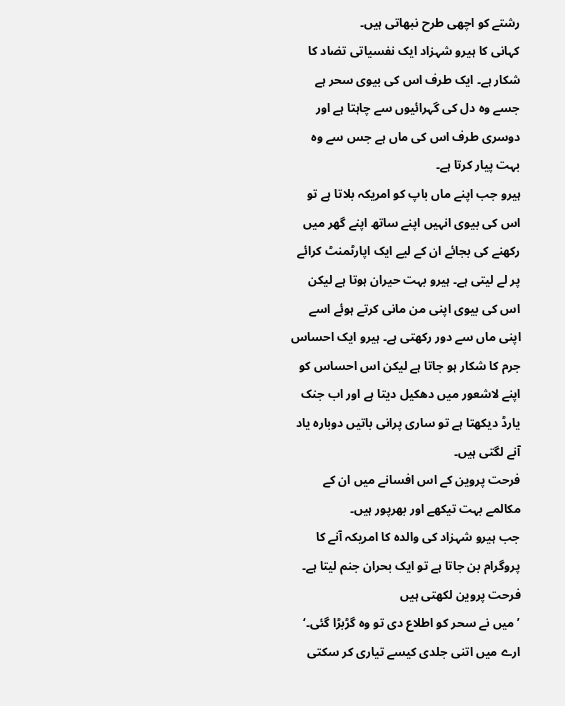رشتے کو اچھی طرح نبھاتی ہیں۔
کہانی کا ہیرو شہزاد ایک نفسیاتی تضاد کا شکار ہے۔ ایک طرف اس کی بیوی سحر ہے جسے وہ دل کی گہرائیوں سے چاہتا ہے اور دوسری طرف اس کی ماں ہے جس سے وہ بہت پیار کرتا ہے۔
ہیرو جب اپنے ماں باپ کو امریکہ بلاتا ہے تو اس کی بیوی انہیں اپنے ساتھ اپنے گھر میں رکھنے کی بجائے ان کے لیے ایک اپارٹمنٹ کرائے پر لے لیتی ہے۔ ہیرو بہت حیران ہوتا ہے لیکن اس کی بیوی اپنی من مانی کرتے ہوئے اسے اپنی ماں سے دور رکھتی ہے۔ ہیرو ایک احساس جرم کا شکار ہو جاتا ہے لیکن اس احساس کو اپنے لاشعور میں دھکیل دیتا ہے اور اب جنک یارڈ دیکھتا ہے تو ساری پرانی باتیں دوبارہ یاد آنے لگتی ہیں۔
فرحت پروین کے اس افسانے میں ان کے مکالمے بہت تیکھے اور بھرپور ہیں۔
جب ہیرو شہزاد کی والدہ کا امریکہ آنے کا پروگرام بن جاتا ہے تو ایک بحران جنم لیتا ہے۔ فرحت پروین لکھتی ہیں
’ میں نے سحر کو اطلاع دی تو وہ گڑبڑا گئی۔‘ ارے میں اتنی جلدی کیسے تیاری کر سکتی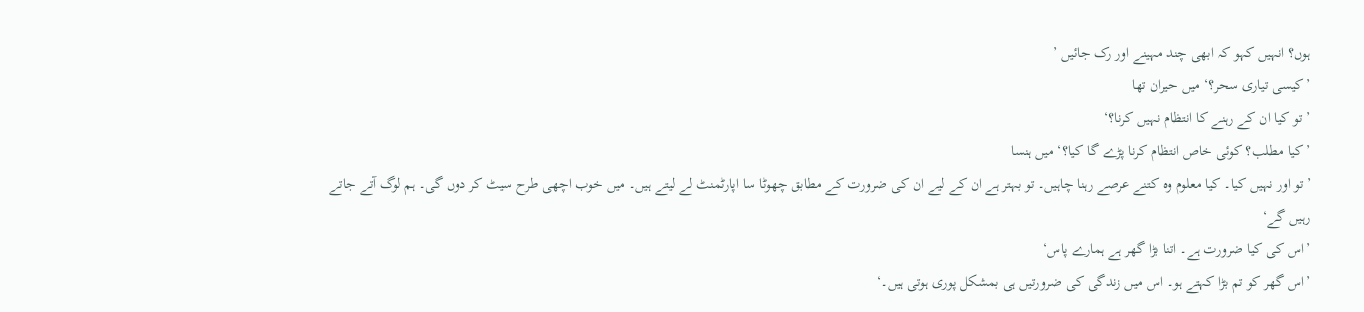ہوں؟ انہیں کہو کہ ابھی چند مہینے اور رک جائیں ’
’کیسی تیاری سحر؟‘ میں حیران تھا
’تو کیا ان کے رہنے کا انتظام نہیں کرنا؟‘
’کیا مطلب؟ کوئی خاص انتظام کرنا پڑے گا کیا؟‘ میں ہنسا
’تو اور نہیں کیا۔ کیا معلوم وہ کتنے عرصے رہنا چاہیں۔ تو بہتر ہے ان کے لیے ان کی ضرورت کے مطابق چھوٹا سا اپارٹمنٹ لے لیتے ہیں۔ میں خوب اچھی طرح سیٹ کر دوں گی۔ ہم لوگ آتے جاتے رہیں گے‘
’اس کی کیا ضرورت ہے۔ اتنا بڑا گھر ہے ہمارے پاس‘
’اس گھر کو تم بڑا کہتے ہو۔ اس میں زندگی کی ضرورتیں ہی بمشکل پوری ہوتی ہیں۔‘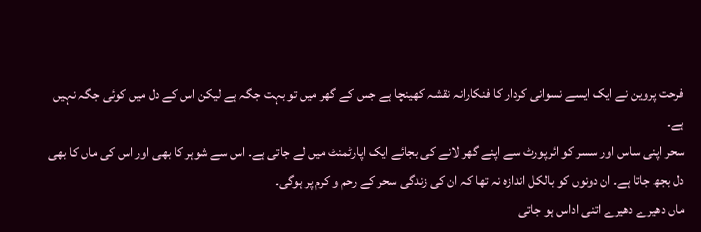فرحت پروین نے ایک ایسے نسوانی کردار کا فنکارانہ نقشہ کھینچا ہے جس کے گھر میں تو بہت جگہ ہے لیکن اس کے دل میں کوئی جگہ نہیں ہے۔
سحر اپنی ساس اور سسر کو ائرپورٹ سے اپنے گھر لانے کی بجائے ایک اپارٹمنٹ میں لے جاتی ہے۔ اس سے شوہر کا بھی اور اس کی ماں کا بھی دل بجھ جاتا ہے۔ ان دونوں کو بالکل اندازہ نہ تھا کہ ان کی زندگی سحر کے رحم و کرم پر ہوگی۔
ماں دھیرے دھیرے اتنی اداس ہو جاتی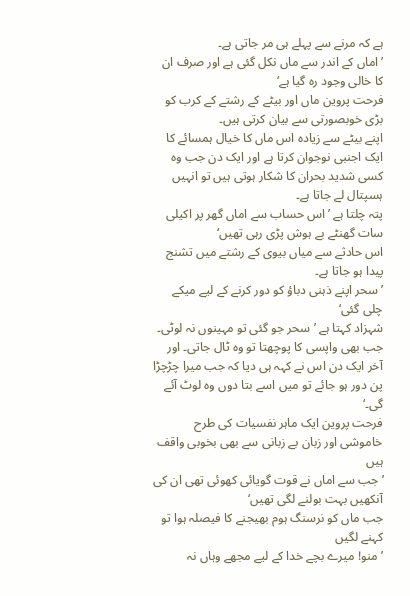ہے کہ مرنے سے پہلے ہی مر جاتی ہے۔
’ اماں کے اندر سے ماں نکل گئی ہے اور صرف ان کا خالی وجود رہ گیا ہے‘
فرحت پروین ماں اور بیٹے کے رشتے کے کرب کو بڑی خوبصورتی سے بیان کرتی ہیں۔
اپنے بیٹے سے زیادہ اس ماں کا خیال ہمسائے کا ایک اجنبی نوجوان کرتا ہے اور ایک دن جب وہ کسی شدید بحران کا شکار ہوتی ہیں تو انہیں ہسپتال لے جاتا ہے۔
پتہ چلتا ہے ’اس حساب سے اماں گھر پر اکیلی سات گھنٹے بے ہوش پڑی رہی تھیں‘
اس حادثے سے میاں بیوی کے رشتے میں تشنج پیدا ہو جاتا ہے۔
’ سحر اپنے ذہنی دباؤ کو دور کرنے کے لیے میکے چلی گئی‘
شہزاد کہتا ہے ’سحر جو گئی تو مہینوں نہ لوٹی۔ جب بھی واپسی کا پوچھتا تو وہ ٹال جاتی۔ اور آخر ایک دن اس نے کہہ ہی دیا کہ جب میرا چڑچڑا پن دور ہو جائے تو میں اسے بتا دوں وہ لوٹ آئے گی۔‘
فرحت پروین ایک ماہر نفسیات کی طرح خاموشی اور زبان بے زبانی سے بھی بخوبی واقف ہیں
’ جب سے اماں نے قوت گویائی کھوئی تھی ان کی آنکھیں بہت بولنے لگی تھیں‘
جب ماں کو نرسنگ ہوم بھیجنے کا فیصلہ ہوا تو کہنے لگیں
’ منو! میرے بچے خدا کے لیے مجھے وہاں نہ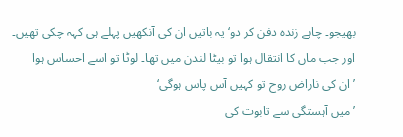بھیجو۔ چاہے زندہ دفن کر دو‘ یہ باتیں ان کی آنکھیں پہلے ہی کہہ چکی تھیں۔
اور جب ماں کا انتقال ہوا تو بیٹا لندن میں تھا۔ لوٹا تو اسے احساس ہوا
’ ان کی ناراض روح تو کہیں آس پاس ہوگی‘
’میں آہستگی سے تابوت کی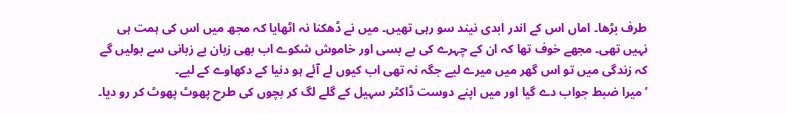طرف بڑھا۔ اماں اس کے اندر ابدی نیند سو رہی تھیں۔ میں نے ڈھکنا نہ اٹھایا کہ مجھ میں اس کی ہمت ہی نہیں تھی۔ مجھے خوف تھا کہ ان کے چہرے کی بے بسی اور خاموش شکوے اب بھی زبان بے زبانی سے بولیں گے کہ زندگی میں تو اس گھر میں میرے لیے جگہ نہ تھی اب کیوں لے آئے ہو دنیا کے دکھاوے کے لیے۔
’ میرا ضبط جواب دے گیا اور میں اپنے دوست ڈاکٹر سہیل کے گلے لگ کر بچوں کی طرح پھوٹ پھوٹ کر رو دیا۔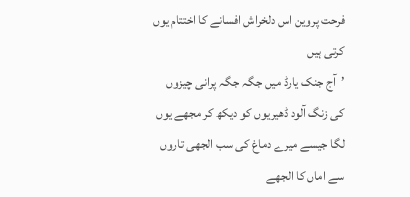فرحت پروین اس دلخراش افسانے کا اختتام یوں کرتی ہیں
’آج جنک یارڈ میں جگہ جگہ پرانی چیزوں کی زنگ آلود ڈھیریوں کو دیکھ کر مجھے یوں لگا جیسے میرے دماغ کی سب الجھی تاروں سے اماں کا الجھے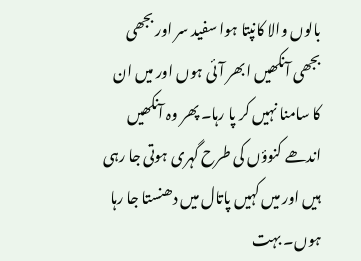بالوں والا کانپتا ہوا سفید سر اور بجھی بجھی آنکھیں ابھر آئی ہوں اور میں ان کا سامنا نہیں کر پا رہا۔ پھر وہ آنکھیں اندھے کنوؤں کی طرح گہری ہوتی جا رہی ہیں اور میں کہیں پاتال میں دھنستا جا رہا ہوں۔ بہت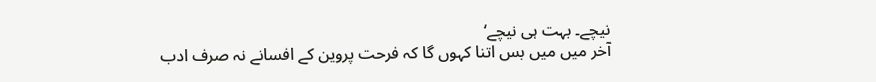نیچے۔ بہت ہی نیچے‘
آخر میں میں بس اتنا کہوں گا کہ فرحت پروین کے افسانے نہ صرف ادب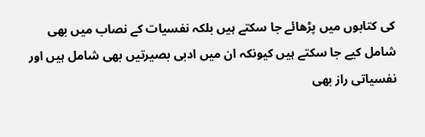کی کتابوں میں پڑھائے جا سکتے ہیں بلکہ نفسیات کے نصاب میں بھی شامل کیے جا سکتے ہیں کیونکہ ان میں ادبی بصیرتیں بھی شامل ہیں اور نفسیاتی راز بھی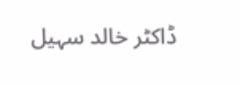ڈاکٹر خالد سہیل